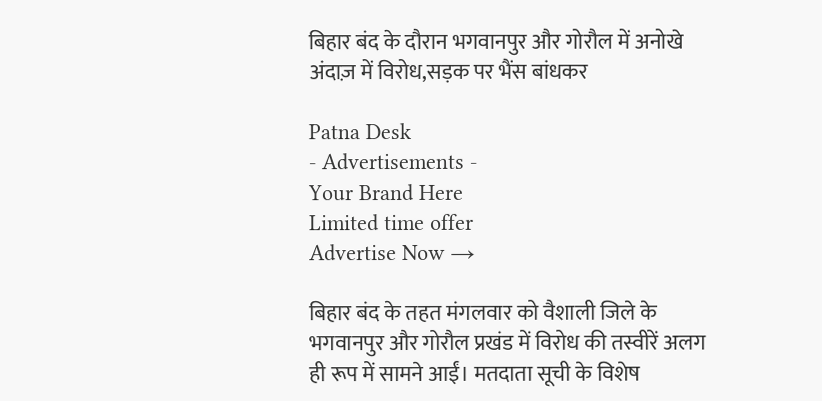बिहार बंद के दौरान भगवानपुर और गोरौल में अनोखे अंदाज़ में विरोध,सड़क पर भैंस बांधकर

Patna Desk
- Advertisements -
Your Brand Here
Limited time offer
Advertise Now →

बिहार बंद के तहत मंगलवार को वैशाली जिले के भगवानपुर और गोरौल प्रखंड में विरोध की तस्वीरें अलग ही रूप में सामने आईं। मतदाता सूची के विशेष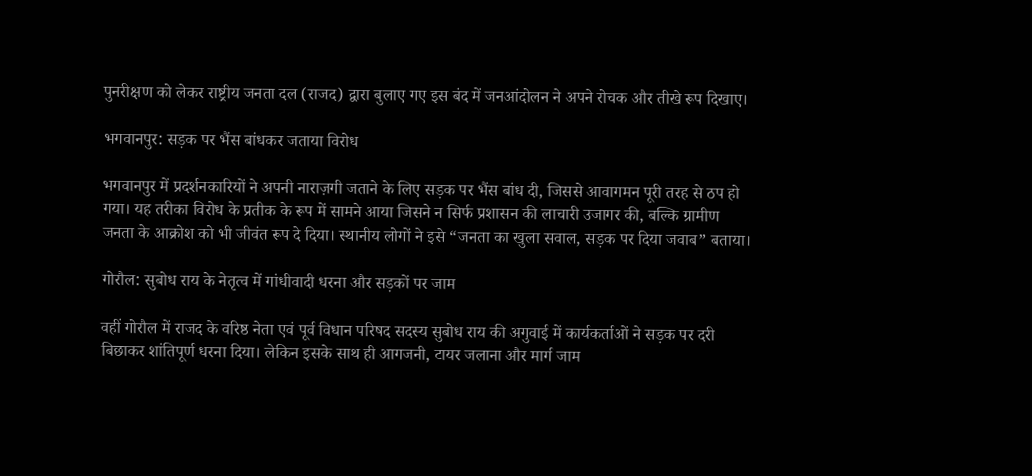पुनरीक्षण को लेकर राष्ट्रीय जनता दल (राजद) द्वारा बुलाए गए इस बंद में जनआंदोलन ने अपने रोचक और तीखे रूप दिखाए।

भगवानपुर: सड़क पर भैंस बांधकर जताया विरोध

भगवानपुर में प्रदर्शनकारियों ने अपनी नाराज़गी जताने के लिए सड़क पर भैंस बांध दी, जिससे आवागमन पूरी तरह से ठप हो गया। यह तरीका विरोध के प्रतीक के रूप में सामने आया जिसने न सिर्फ प्रशासन की लाचारी उजागर की, बल्कि ग्रामीण जनता के आक्रोश को भी जीवंत रूप दे दिया। स्थानीय लोगों ने इसे “जनता का खुला सवाल, सड़क पर दिया जवाब” बताया।

गोरौल: सुबोध राय के नेतृत्व में गांधीवादी धरना और सड़कों पर जाम

वहीं गोरौल में राजद के वरिष्ठ नेता एवं पूर्व विधान परिषद सदस्य सुबोध राय की अगुवाई में कार्यकर्ताओं ने सड़क पर दरी बिछाकर शांतिपूर्ण धरना दिया। लेकिन इसके साथ ही आगजनी, टायर जलाना और मार्ग जाम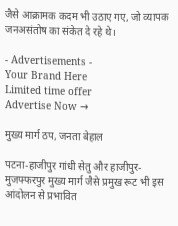जैसे आक्रामक कदम भी उठाए गए, जो व्यापक जनअसंतोष का संकेत दे रहे थे।

- Advertisements -
Your Brand Here
Limited time offer
Advertise Now →

मुख्य मार्ग ठप, जनता बेहाल

पटना-हाजीपुर गांधी सेतु और हाजीपुर-मुजफ्फरपुर मुख्य मार्ग जैसे प्रमुख रूट भी इस आंदोलन से प्रभावित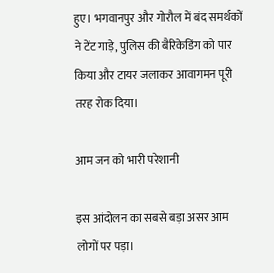हुए। भगवानपुर और गोरौल में बंद समर्थकों ने टेंट गाड़े, पुलिस की बैरिकेडिंग को पार किया और टायर जलाकर आवागमन पूरी तरह रोक दिया।

आम जन को भारी परेशानी

इस आंदोलन का सबसे बड़ा असर आम लोगों पर पड़ा।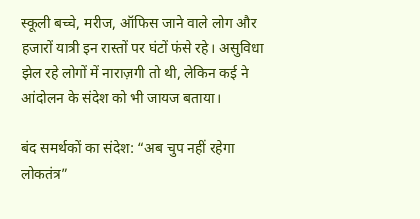स्कूली बच्चे, मरीज, ऑफिस जाने वाले लोग और हजारों यात्री इन रास्तों पर घंटों फंसे रहे। असुविधा झेल रहे लोगों में नाराज़गी तो थी, लेकिन कई ने आंदोलन के संदेश को भी जायज बताया।

बंद समर्थकों का संदेश: “अब चुप नहीं रहेगा लोकतंत्र”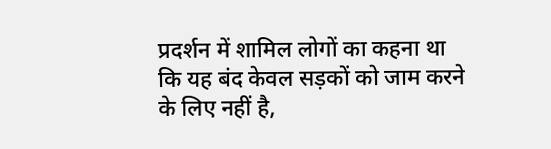प्रदर्शन में शामिल लोगों का कहना था कि यह बंद केवल सड़कों को जाम करने के लिए नहीं है,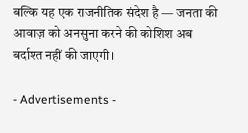बल्कि यह एक राजनीतिक संदेश है — जनता की आवाज़ को अनसुना करने की कोशिश अब बर्दाश्त नहीं की जाएगी।

- Advertisements -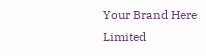Your Brand Here
Limited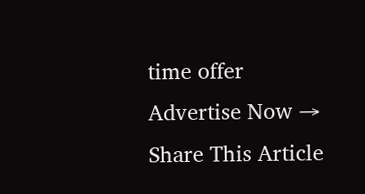time offer
Advertise Now →
Share This Article